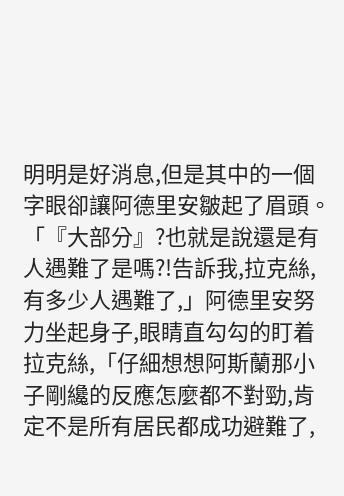明明是好消息,但是其中的一個字眼卻讓阿德里安皺起了眉頭。
「『大部分』?也就是說還是有人遇難了是嗎?!告訴我,拉克絲,有多少人遇難了,」阿德里安努力坐起身子,眼睛直勾勾的盯着拉克絲,「仔細想想阿斯蘭那小子剛纔的反應怎麼都不對勁,肯定不是所有居民都成功避難了,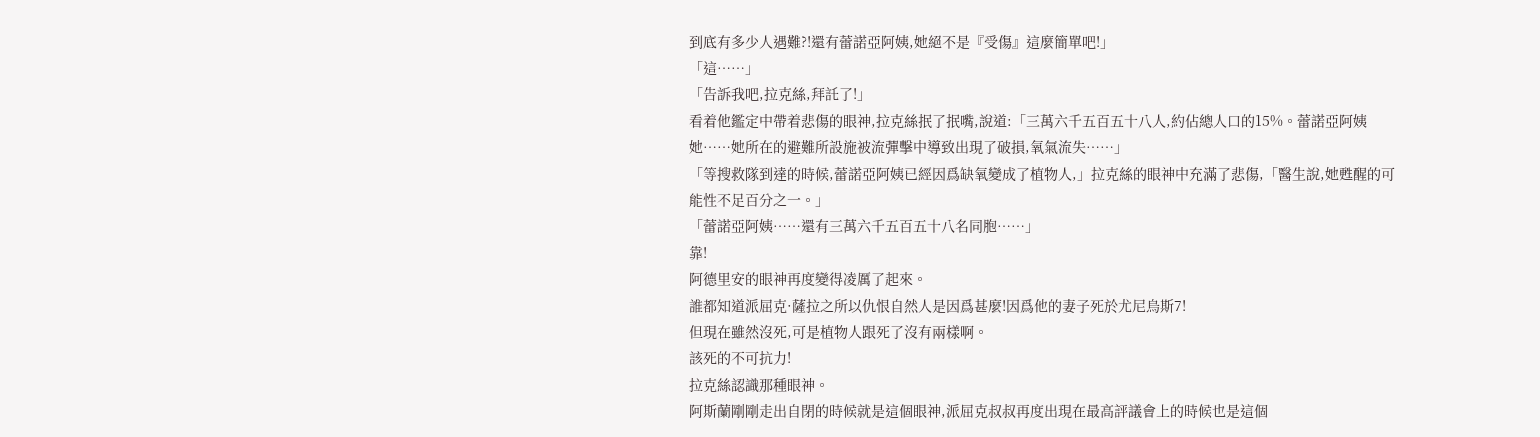到底有多少人遇難?!還有蕾諾亞阿姨,她絕不是『受傷』這麼簡單吧!」
「這……」
「告訴我吧,拉克絲,拜託了!」
看着他鑑定中帶着悲傷的眼神,拉克絲抿了抿嘴,說道:「三萬六千五百五十八人,約佔總人口的15%。蕾諾亞阿姨她……她所在的避難所設施被流彈擊中導致出現了破損,氧氣流失……」
「等搜救隊到達的時候,蕾諾亞阿姨已經因爲缺氧變成了植物人,」拉克絲的眼神中充滿了悲傷,「醫生說,她甦醒的可能性不足百分之一。」
「蕾諾亞阿姨……還有三萬六千五百五十八名同胞……」
靠!
阿德里安的眼神再度變得凌厲了起來。
誰都知道派屈克·薩拉之所以仇恨自然人是因爲甚麼!因爲他的妻子死於尤尼烏斯7!
但現在雖然沒死,可是植物人跟死了沒有兩樣啊。
該死的不可抗力!
拉克絲認識那種眼神。
阿斯蘭剛剛走出自閉的時候就是這個眼神,派屈克叔叔再度出現在最高評議會上的時候也是這個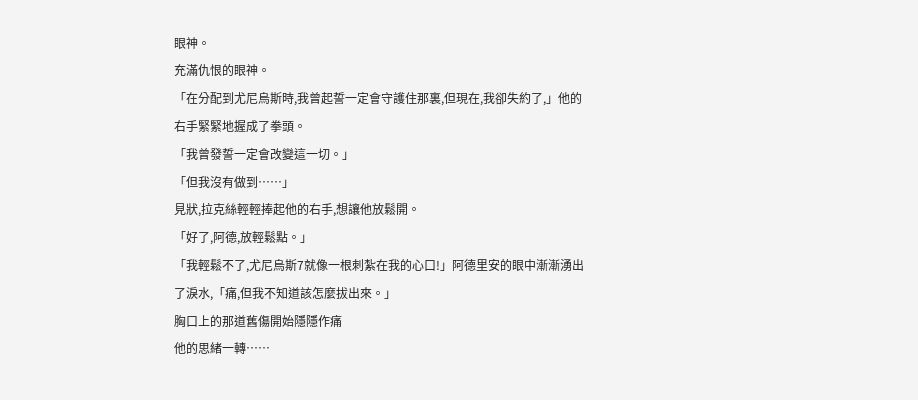眼神。
充滿仇恨的眼神。
「在分配到尤尼烏斯時,我曾起誓一定會守護住那裏,但現在,我卻失約了,」他的右手緊緊地握成了拳頭。
「我曾發誓一定會改變這一切。」
「但我沒有做到……」
見狀,拉克絲輕輕捧起他的右手,想讓他放鬆開。
「好了,阿德,放輕鬆點。」
「我輕鬆不了,尤尼烏斯7就像一根刺紮在我的心口!」阿德里安的眼中漸漸湧出了淚水,「痛,但我不知道該怎麼拔出來。」
胸口上的那道舊傷開始隱隱作痛
他的思緒一轉……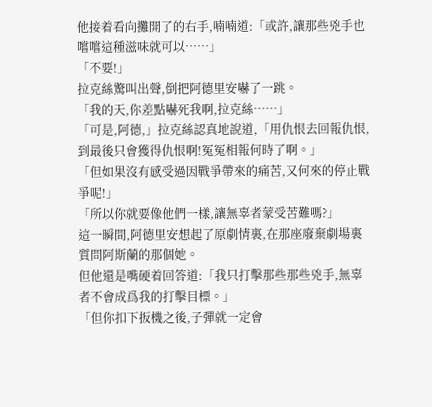他接着看向攤開了的右手,喃喃道:「或許,讓那些兇手也嚐嚐這種滋味就可以……」
「不要!」
拉克絲驚叫出聲,倒把阿德里安嚇了一跳。
「我的天,你差點嚇死我啊,拉克絲……」
「可是,阿德,」拉克絲認真地說道,「用仇恨去回報仇恨,到最後只會獲得仇恨啊!冤冤相報何時了啊。」
「但如果沒有感受過因戰爭帶來的痛苦,又何來的停止戰爭呢!」
「所以你就要像他們一樣,讓無辜者蒙受苦難嗎?」
這一瞬間,阿德里安想起了原劇情裏,在那座廢棄劇場裏質問阿斯蘭的那個她。
但他還是嘴硬着回答道:「我只打擊那些那些兇手,無辜者不會成爲我的打擊目標。」
「但你扣下扳機之後,子彈就一定會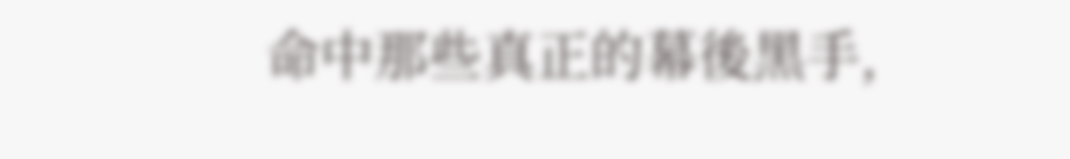命中那些真正的幕後黑手,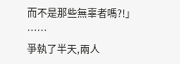而不是那些無辜者嗎?!」
……
爭執了半天,兩人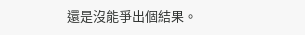還是沒能爭出個結果。